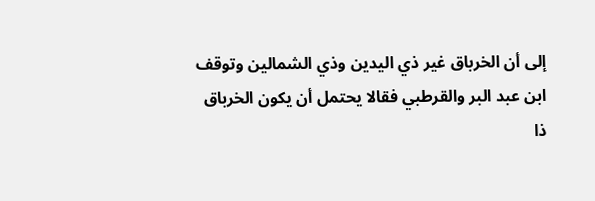إلى أن الخرباق غير ذي اليدين وذي الشمالين وتوقف ابن عبد البر والقرطبي فقالا يحتمل أن يكون الخرباق ذا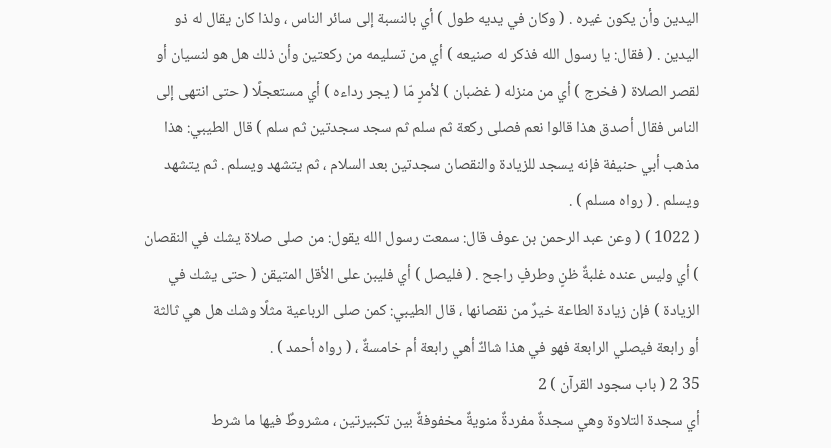اليدين وأن يكون غيره . ( وكان في يديه طول ) أي بالنسبة إلى سائر الناس ، ولذا كان يقال له ذو اليدين . ( فقال: يا رسول الله فذكر له صنيعه ) أي من تسليمه من ركعتين وأن ذلك هل هو لنسيان أو لقصر الصلاة ( فخرج ) أي من منزله ( غضبان ) لأمرٍ مّا ( يجر رداءه ) أي مستعجلًا ( حتى انتهى إلى الناس فقال أصدق هذا قالوا نعم فصلى ركعة ثم سلم ثم سجد سجدتين ثم سلم ) قال الطيبي: هذا مذهب أبي حنيفة فإنه يسجد للزيادة والنقصان سجدتين بعد السلام ، ثم يتشهد ويسلم . ثم يتشهد ويسلم . ( رواه مسلم ) .
( 1022 ) ( وعن عبد الرحمن بن عوف قال: سمعت رسول الله يقول: من صلى صلاة يشك في النقصان ) أي وليس عنده غلبةٌ ظنٍ وطرفٍ راجح . ( فليصل ) أي فليبن على الأقل المتيقن ( حتى يشك في الزيادة ) فإن زيادة الطاعة خيرٌ من نقصانها ، قال الطيبي: كمن صلى الرباعية مثلًا وشك هل هي ثالثة أو رابعة فيصلي الرابعة فهو في هذا شاكٌ أهي رابعة أم خامسةٌ ، ( رواه أحمد ) .
35 2 ( باب سجود القرآن ) 2
أي سجدة التلاوة وهي سجدةٌ مفردةٌ منويةٌ مخفوفةٌ بين تكبيرتين ، مشروطٌ فيها ما شرط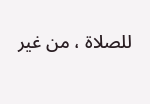للصلاة ، من غير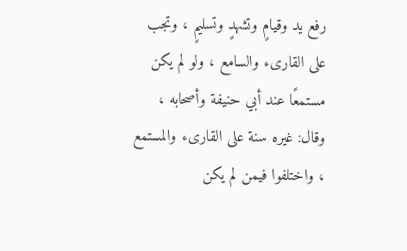رفع يد وقيامٍ وتشهدٍ وتسليمٍ ، وتجب على القارىء والسامع ، ولو لم يكن مستمعًا عند أبي حنيفة وأصحابه ، وقال: غيره سنة على القارىء والمستمع ، واختلفوا فيمن لم يكن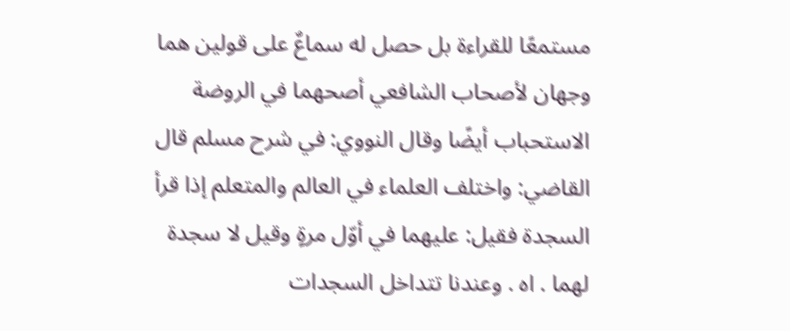مستمعًا للقراءة بل حصل له سماعٌ على قولين هما وجهان لأصحاب الشافعي أصحهما في الروضة الاستحباب أيضًا وقال النووي: في شرح مسلم قال القاضي: واختلف العلماء في العالم والمتعلم إذا قرأ السجدة فقيل: عليهما في أوّل مرةٍ وقيل لا سجدة لهما . اه . وعندنا تتداخل السجدات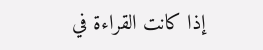إذا كانت القراءة في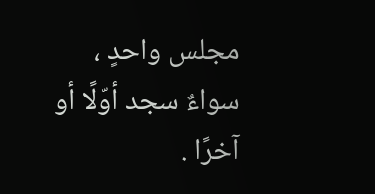مجلس واحدٍ ، سواءٌ سجد أوّلًا أو آخرًا .